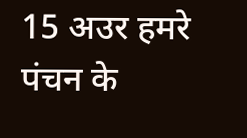15 अउर हमरे पंचन के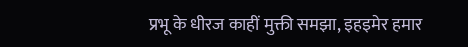प्रभू के धीरज काहीं मुक्ती समझा, इहइमेर हमार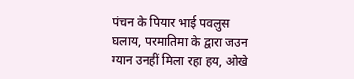पंचन के पियार भाई पवलुस घलाय, परमातिमा के द्वारा जउन ग्यान उनहीं मिला रहा हय, ओखे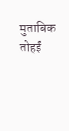मुताबिक तोहईं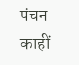पंचन काहीं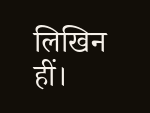लिखिन हीं।